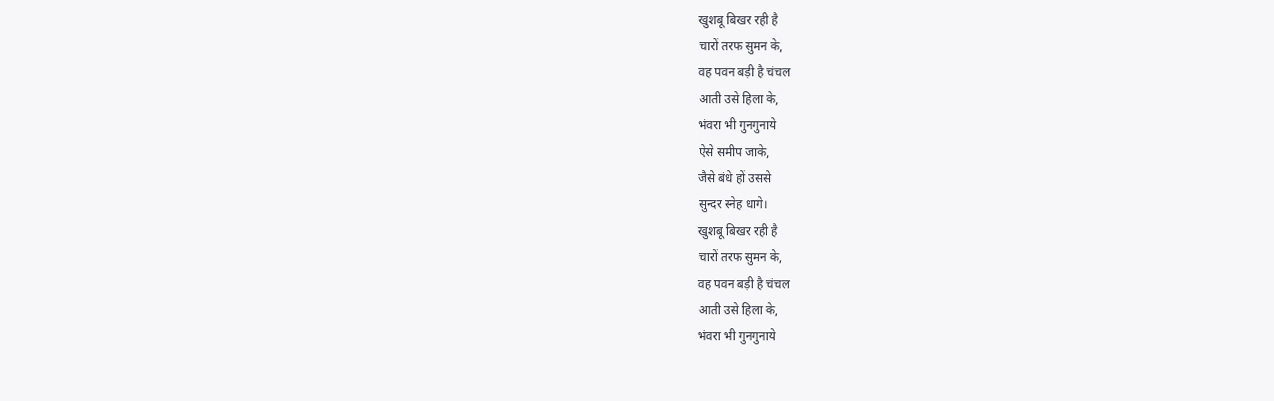खुशबू बिखर रही है
चारों तरफ सुमन के,
वह पवन बड़ी है चंचल
आती उसे हिला के,
भंवरा भी गुनगुनाये
ऐसे समीप जाके,
जैसे बंधे हों उससे
सुन्दर स्नेह धागे।
खुशबू बिखर रही है
चारों तरफ सुमन के,
वह पवन बड़ी है चंचल
आती उसे हिला के,
भंवरा भी गुनगुनाये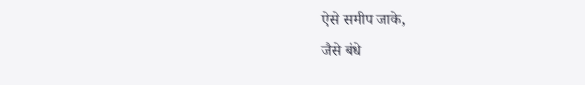ऐसे समीप जाके,
जैसे बंधे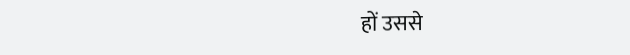हों उससे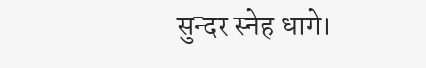सुन्दर स्नेह धागे।